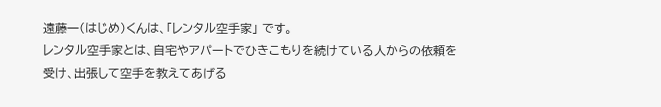遠藤一(はじめ)くんは、「レンタル空手家」 です。
レンタル空手家とは、自宅やアパートでひきこもりを続けている人からの依頼を受け、出張して空手を教えてあげる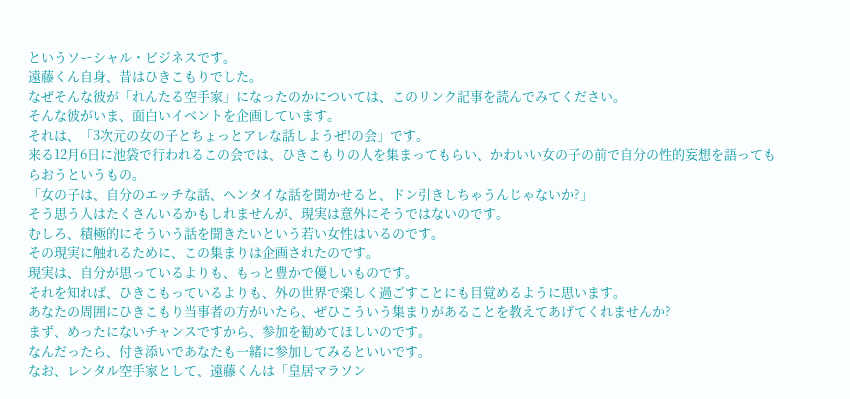というソーシャル・ビジネスです。
遠藤くん自身、昔はひきこもりでした。
なぜそんな彼が「れんたる空手家」になったのかについては、このリンク記事を読んでみてください。
そんな彼がいま、面白いイベントを企画しています。
それは、「3次元の女の子とちょっとアレな話しようぜ!の会」です。
来る12月6日に池袋で行われるこの会では、ひきこもりの人を集まってもらい、かわいい女の子の前で自分の性的妄想を語ってもらおうというもの。
「女の子は、自分のエッチな話、ヘンタイな話を聞かせると、ドン引きしちゃうんじゃないか?」
そう思う人はたくさんいるかもしれませんが、現実は意外にそうではないのです。
むしろ、積極的にそういう話を聞きたいという若い女性はいるのです。
その現実に触れるために、この集まりは企画されたのです。
現実は、自分が思っているよりも、もっと豊かで優しいものです。
それを知れば、ひきこもっているよりも、外の世界で楽しく過ごすことにも目覚めるように思います。
あなたの周囲にひきこもり当事者の方がいたら、ぜひこういう集まりがあることを教えてあげてくれませんか?
まず、めったにないチャンスですから、参加を勧めてほしいのです。
なんだったら、付き添いであなたも一緒に参加してみるといいです。
なお、レンタル空手家として、遠藤くんは「皇居マラソン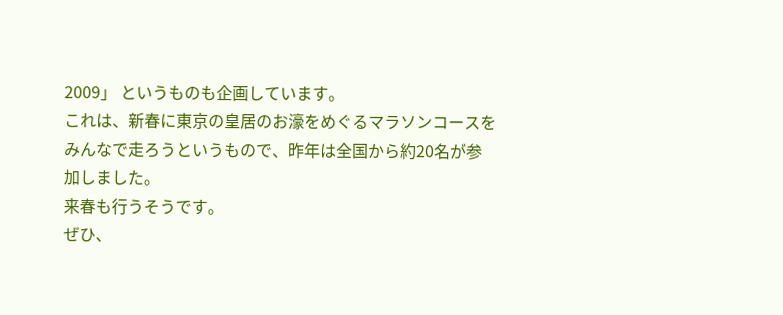2009」 というものも企画しています。
これは、新春に東京の皇居のお濠をめぐるマラソンコースをみんなで走ろうというもので、昨年は全国から約20名が参加しました。
来春も行うそうです。
ぜひ、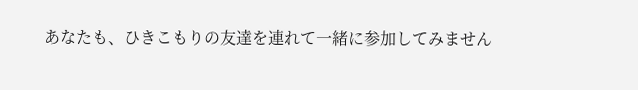あなたも、ひきこもりの友達を連れて一緒に参加してみません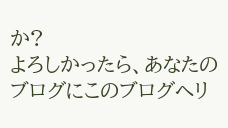か?
よろしかったら、あなたのブログにこのブログへリ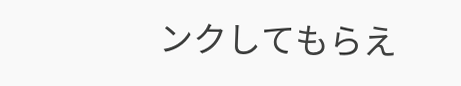ンクしてもらえ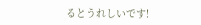るとうれしいです!